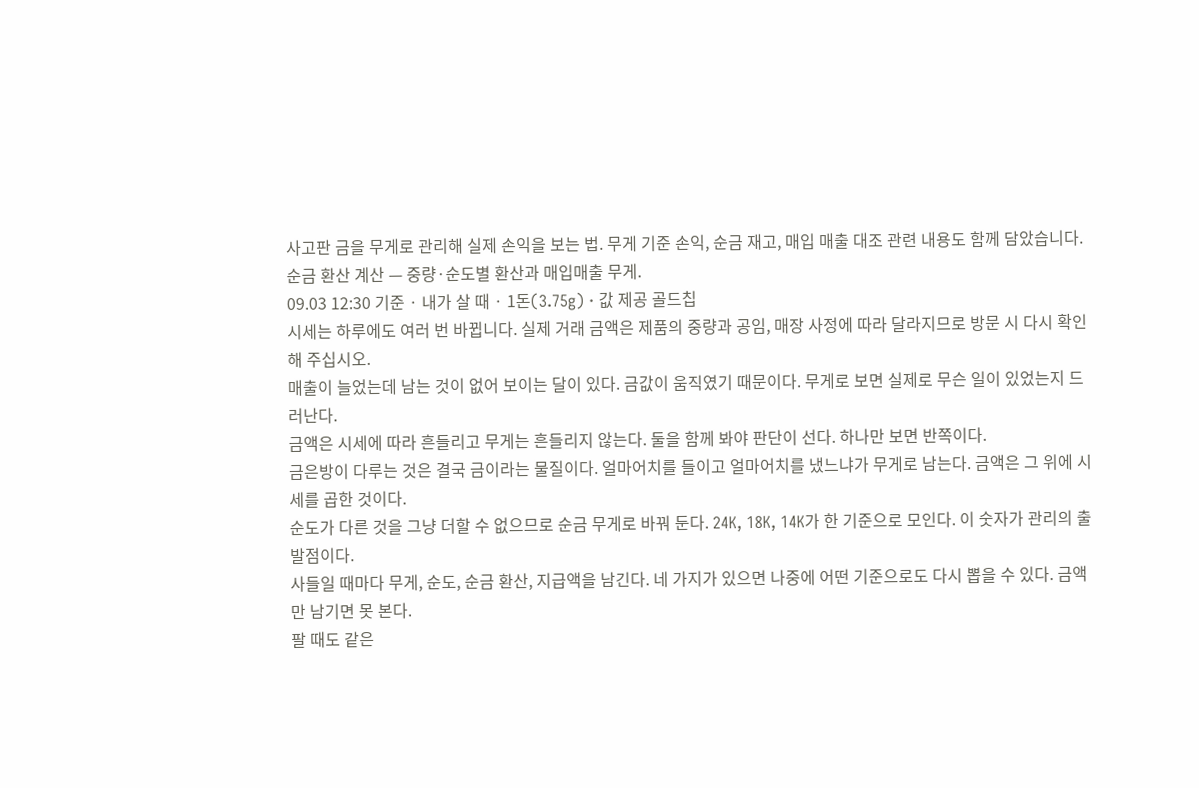사고판 금을 무게로 관리해 실제 손익을 보는 법. 무게 기준 손익, 순금 재고, 매입 매출 대조 관련 내용도 함께 담았습니다. 순금 환산 계산 — 중량·순도별 환산과 매입매출 무게.
09.03 12:30 기준 · 내가 살 때 · 1돈(3.75g) · 값 제공 골드칩
시세는 하루에도 여러 번 바뀝니다. 실제 거래 금액은 제품의 중량과 공임, 매장 사정에 따라 달라지므로 방문 시 다시 확인해 주십시오.
매출이 늘었는데 남는 것이 없어 보이는 달이 있다. 금값이 움직였기 때문이다. 무게로 보면 실제로 무슨 일이 있었는지 드러난다.
금액은 시세에 따라 흔들리고 무게는 흔들리지 않는다. 둘을 함께 봐야 판단이 선다. 하나만 보면 반쪽이다.
금은방이 다루는 것은 결국 금이라는 물질이다. 얼마어치를 들이고 얼마어치를 냈느냐가 무게로 남는다. 금액은 그 위에 시세를 곱한 것이다.
순도가 다른 것을 그냥 더할 수 없으므로 순금 무게로 바꿔 둔다. 24K, 18K, 14K가 한 기준으로 모인다. 이 숫자가 관리의 출발점이다.
사들일 때마다 무게, 순도, 순금 환산, 지급액을 남긴다. 네 가지가 있으면 나중에 어떤 기준으로도 다시 뽑을 수 있다. 금액만 남기면 못 본다.
팔 때도 같은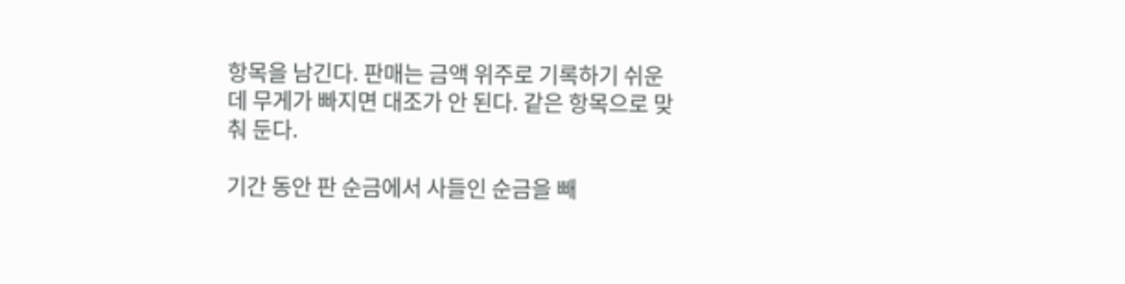항목을 남긴다. 판매는 금액 위주로 기록하기 쉬운데 무게가 빠지면 대조가 안 된다. 같은 항목으로 맞춰 둔다.

기간 동안 판 순금에서 사들인 순금을 빼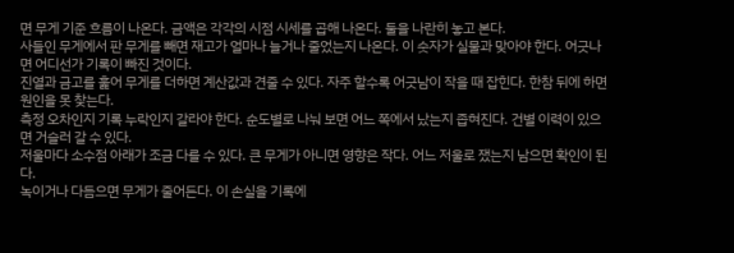면 무게 기준 흐름이 나온다. 금액은 각각의 시점 시세를 곱해 나온다. 둘을 나란히 놓고 본다.
사들인 무게에서 판 무게를 빼면 재고가 얼마나 늘거나 줄었는지 나온다. 이 숫자가 실물과 맞아야 한다. 어긋나면 어디선가 기록이 빠진 것이다.
진열과 금고를 훑어 무게를 더하면 계산값과 견줄 수 있다. 자주 할수록 어긋남이 작을 때 잡힌다. 한참 뒤에 하면 원인을 못 찾는다.
측정 오차인지 기록 누락인지 갈라야 한다. 순도별로 나눠 보면 어느 쪽에서 났는지 좁혀진다. 건별 이력이 있으면 거슬러 갈 수 있다.
저울마다 소수점 아래가 조금 다를 수 있다. 큰 무게가 아니면 영향은 작다. 어느 저울로 쟀는지 남으면 확인이 된다.
녹이거나 다듬으면 무게가 줄어든다. 이 손실을 기록에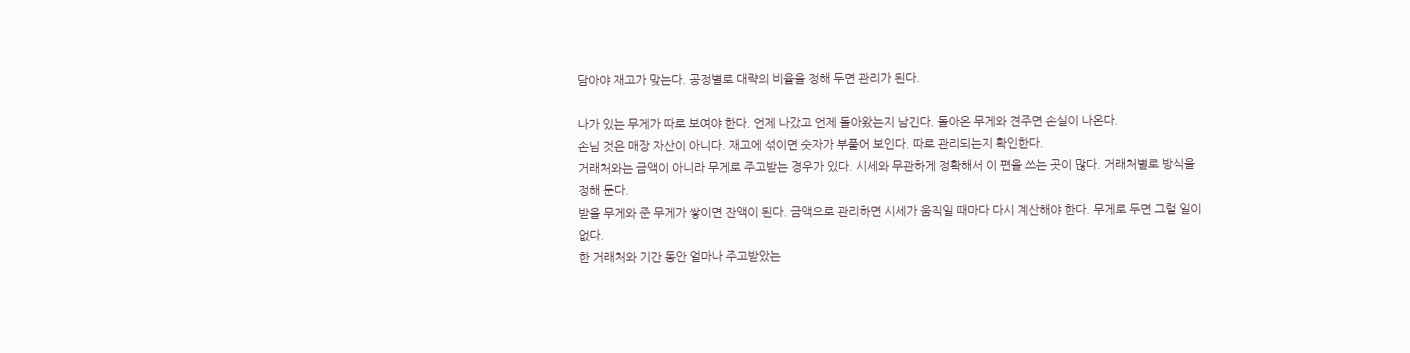담아야 재고가 맞는다. 공정별로 대략의 비율을 정해 두면 관리가 된다.

나가 있는 무게가 따로 보여야 한다. 언제 나갔고 언제 돌아왔는지 남긴다. 돌아온 무게와 견주면 손실이 나온다.
손님 것은 매장 자산이 아니다. 재고에 섞이면 숫자가 부풀어 보인다. 따로 관리되는지 확인한다.
거래처와는 금액이 아니라 무게로 주고받는 경우가 있다. 시세와 무관하게 정확해서 이 편을 쓰는 곳이 많다. 거래처별로 방식을 정해 둔다.
받을 무게와 준 무게가 쌓이면 잔액이 된다. 금액으로 관리하면 시세가 움직일 때마다 다시 계산해야 한다. 무게로 두면 그럴 일이 없다.
한 거래처와 기간 동안 얼마나 주고받았는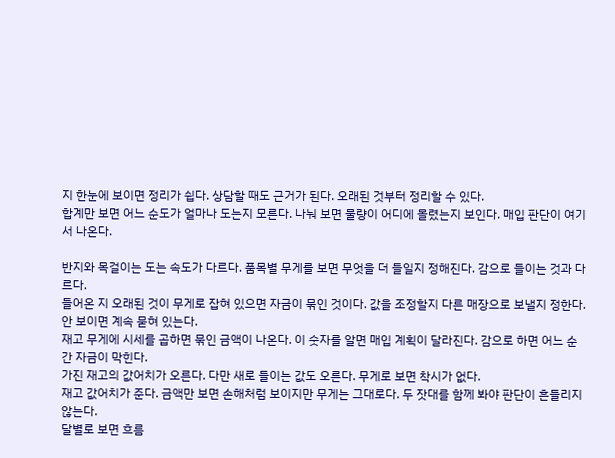지 한눈에 보이면 정리가 쉽다. 상담할 때도 근거가 된다. 오래된 것부터 정리할 수 있다.
합계만 보면 어느 순도가 얼마나 도는지 모른다. 나눠 보면 물량이 어디에 몰렸는지 보인다. 매입 판단이 여기서 나온다.

반지와 목걸이는 도는 속도가 다르다. 품목별 무게를 보면 무엇을 더 들일지 정해진다. 감으로 들이는 것과 다르다.
들어온 지 오래된 것이 무게로 잡혀 있으면 자금이 묶인 것이다. 값을 조정할지 다른 매장으로 보낼지 정한다. 안 보이면 계속 묻혀 있는다.
재고 무게에 시세를 곱하면 묶인 금액이 나온다. 이 숫자를 알면 매입 계획이 달라진다. 감으로 하면 어느 순간 자금이 막힌다.
가진 재고의 값어치가 오른다. 다만 새로 들이는 값도 오른다. 무게로 보면 착시가 없다.
재고 값어치가 준다. 금액만 보면 손해처럼 보이지만 무게는 그대로다. 두 잣대를 함께 봐야 판단이 흔들리지 않는다.
달별로 보면 흐름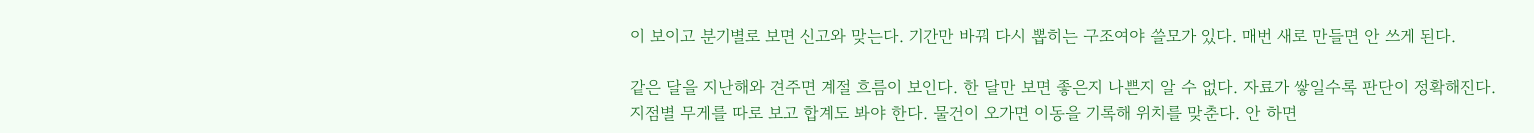이 보이고 분기별로 보면 신고와 맞는다. 기간만 바꿔 다시 뽑히는 구조여야 쓸모가 있다. 매번 새로 만들면 안 쓰게 된다.

같은 달을 지난해와 견주면 계절 흐름이 보인다. 한 달만 보면 좋은지 나쁜지 알 수 없다. 자료가 쌓일수록 판단이 정확해진다.
지점별 무게를 따로 보고 합계도 봐야 한다. 물건이 오가면 이동을 기록해 위치를 맞춘다. 안 하면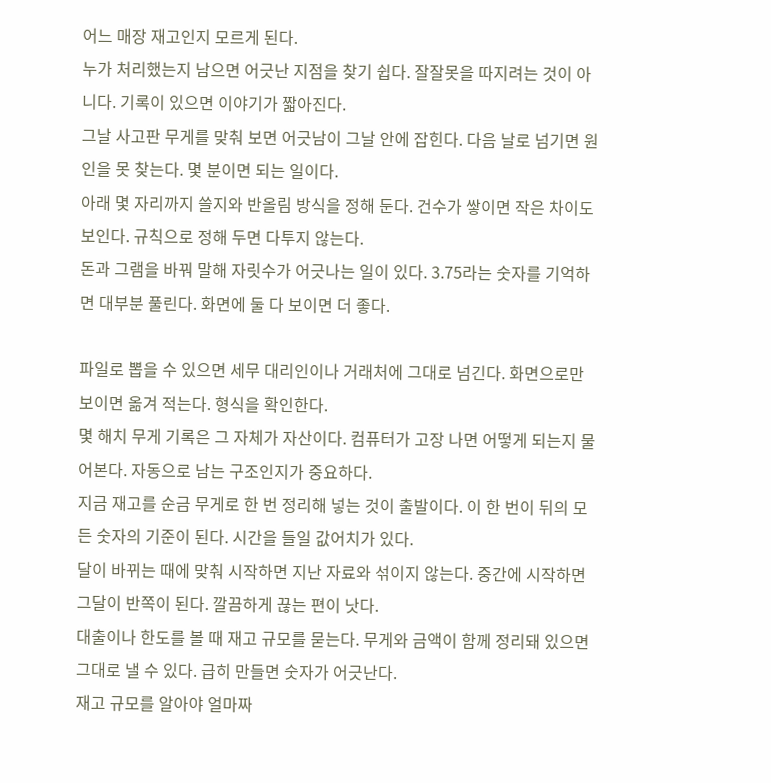어느 매장 재고인지 모르게 된다.
누가 처리했는지 남으면 어긋난 지점을 찾기 쉽다. 잘잘못을 따지려는 것이 아니다. 기록이 있으면 이야기가 짧아진다.
그날 사고판 무게를 맞춰 보면 어긋남이 그날 안에 잡힌다. 다음 날로 넘기면 원인을 못 찾는다. 몇 분이면 되는 일이다.
아래 몇 자리까지 쓸지와 반올림 방식을 정해 둔다. 건수가 쌓이면 작은 차이도 보인다. 규칙으로 정해 두면 다투지 않는다.
돈과 그램을 바꿔 말해 자릿수가 어긋나는 일이 있다. 3.75라는 숫자를 기억하면 대부분 풀린다. 화면에 둘 다 보이면 더 좋다.

파일로 뽑을 수 있으면 세무 대리인이나 거래처에 그대로 넘긴다. 화면으로만 보이면 옮겨 적는다. 형식을 확인한다.
몇 해치 무게 기록은 그 자체가 자산이다. 컴퓨터가 고장 나면 어떻게 되는지 물어본다. 자동으로 남는 구조인지가 중요하다.
지금 재고를 순금 무게로 한 번 정리해 넣는 것이 출발이다. 이 한 번이 뒤의 모든 숫자의 기준이 된다. 시간을 들일 값어치가 있다.
달이 바뀌는 때에 맞춰 시작하면 지난 자료와 섞이지 않는다. 중간에 시작하면 그달이 반쪽이 된다. 깔끔하게 끊는 편이 낫다.
대출이나 한도를 볼 때 재고 규모를 묻는다. 무게와 금액이 함께 정리돼 있으면 그대로 낼 수 있다. 급히 만들면 숫자가 어긋난다.
재고 규모를 알아야 얼마짜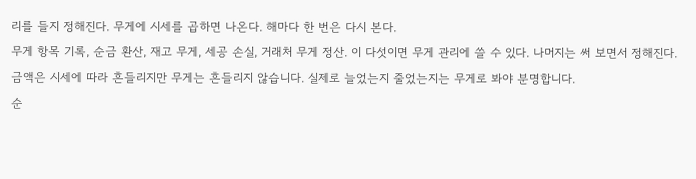리를 들지 정해진다. 무게에 시세를 곱하면 나온다. 해마다 한 번은 다시 본다.
무게 항목 기록, 순금 환산, 재고 무게, 세공 손실, 거래처 무게 정산. 이 다섯이면 무게 관리에 쓸 수 있다. 나머지는 써 보면서 정해진다.
금액은 시세에 따라 흔들리지만 무게는 흔들리지 않습니다. 실제로 늘었는지 줄었는지는 무게로 봐야 분명합니다.
순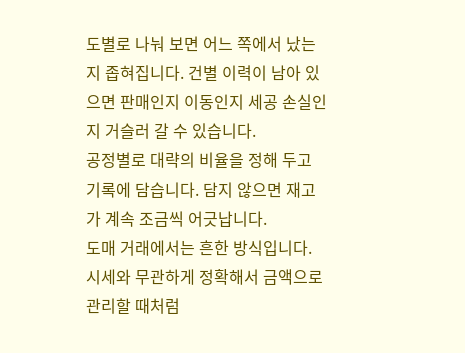도별로 나눠 보면 어느 쪽에서 났는지 좁혀집니다. 건별 이력이 남아 있으면 판매인지 이동인지 세공 손실인지 거슬러 갈 수 있습니다.
공정별로 대략의 비율을 정해 두고 기록에 담습니다. 담지 않으면 재고가 계속 조금씩 어긋납니다.
도매 거래에서는 흔한 방식입니다. 시세와 무관하게 정확해서 금액으로 관리할 때처럼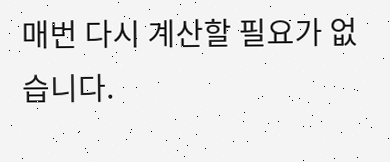매번 다시 계산할 필요가 없습니다.